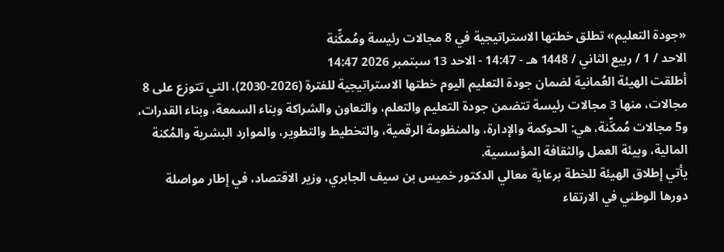«جودة التعليم» تطلق خطتها الاستراتيجية في 8 مجالات رئيسة ومُمكِّنة
الاحد / 1 / ربيع الثاني / 1448 هـ - 14:47 - الاحد 13 سبتمبر 2026 14:47
أطلقت الهيئة العُمانية لضمان جودة التعليم اليوم خطتها الاستراتيجية للفترة (2026-2030)، التي تتوزع على 8 مجالات، منها 3 مجالات رئيسة تتضمن جودة التعليم والتعلم، والتعاون والشراكة وبناء السمعة، وبناء القدرات، و5 مجالات مُمكِّنة، هي: الحوكمة والإدارة، والمنظومة الرقمية، والتخطيط والتطوير، والموارد البشرية والمُكنة المالية، وبيئة العمل والثقافة المؤسسية.
يأتي إطلاق الهيئة للخطة برعاية معالي الدكتور خميس بن سيف الجابري، وزير الاقتصاد، في إطار مواصلة دورها الوطني في الارتقاء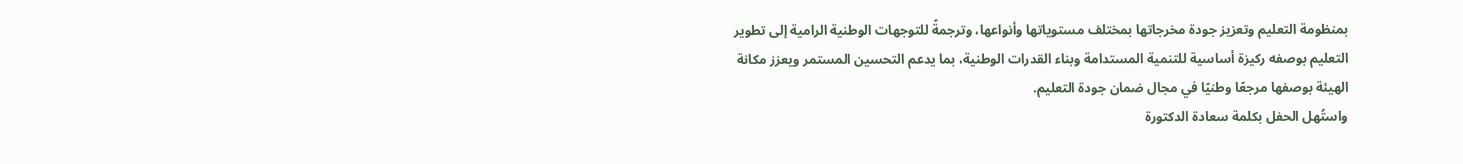بمنظومة التعليم وتعزيز جودة مخرجاتها بمختلف مستوياتها وأنواعها، وترجمةً للتوجهات الوطنية الرامية إلى تطوير التعليم بوصفه ركيزة أساسية للتنمية المستدامة وبناء القدرات الوطنية، بما يدعم التحسين المستمر ويعزز مكانة الهيئة بوصفها مرجعًا وطنيًا في مجال ضمان جودة التعليم.
واستُهل الحفل بكلمة سعادة الدكتورة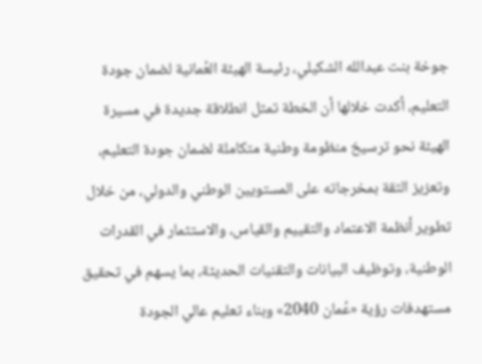جوخة بنت عبدالله الشكيلي، رئيسة الهيئة العُمانية لضمان جودة التعليم، أكدت خلالها أن الخطة تمثل انطلاقة جديدة في مسيرة الهيئة نحو ترسيخ منظومة وطنية متكاملة لضمان جودة التعليم، وتعزيز الثقة بمخرجاته على المستويين الوطني والدولي، من خلال تطوير أنظمة الاعتماد والتقييم والقياس، والاستثمار في القدرات الوطنية، وتوظيف البيانات والتقنيات الحديثة، بما يسهم في تحقيق مستهدفات رؤية «عُمان 2040» وبناء تعليم عالي الجودة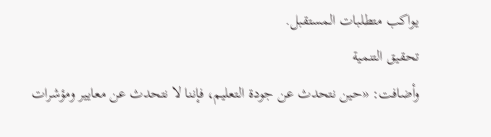يواكب متطلبات المستقبل.
تحقيق التنمية
وأضافت: «حين نتحدث عن جودة التعليم، فإننا لا نتحدث عن معايير ومؤشرات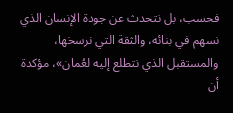فحسب، بل نتحدث عن جودة الإنسان الذي نسهم في بنائه، والثقة التي نرسخها، والمستقبل الذي نتطلع إليه لعُمان»، مؤكدة أن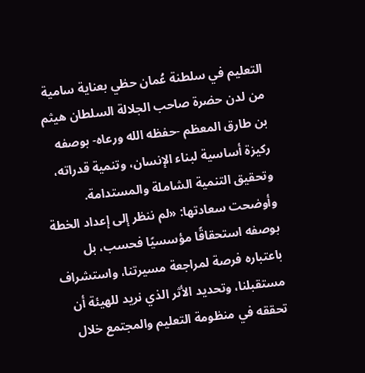التعليم في سلطنة عُمان حظي بعناية سامية من لدن حضرة صاحب الجلالة السلطان هيثم بن طارق المعظم -حفظه الله ورعاه- بوصفه ركيزة أساسية لبناء الإنسان، وتنمية قدراته، وتحقيق التنمية الشاملة والمستدامة.
وأوضحت سعادتها: «لم ننظر إلى إعداد الخطة بوصفه استحقاقًا مؤسسيًا فحسب، بل باعتباره فرصة لمراجعة مسيرتنا، واستشراف مستقبلنا، وتحديد الأثر الذي نريد للهيئة أن تحققه في منظومة التعليم والمجتمع خلال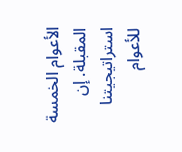الأعوام الخمسة المقبلة. إن استراتيجيتنا للأعوام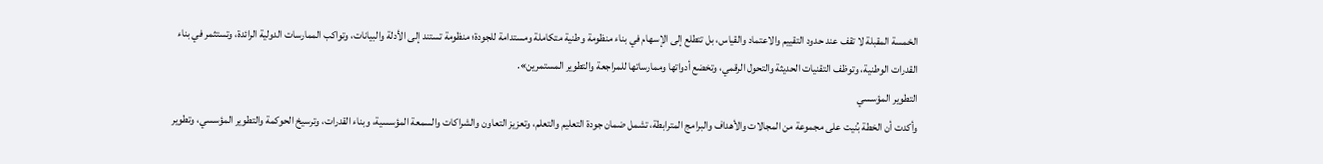الخمسة المقبلة لا تقف عند حدود التقييم والاعتماد والقياس، بل تتطلع إلى الإسهام في بناء منظومة وطنية متكاملة ومستدامة للجودة؛ منظومة تستند إلى الأدلة والبيانات، وتواكب الممارسات الدولية الرائدة، وتستثمر في بناء القدرات الوطنية، وتوظف التقنيات الحديثة والتحول الرقمي، وتخضع أدواتها وممارساتها للمراجعة والتطوير المستمرين».
التطوير المؤسسي
وأكدت أن الخطة بُنيت على مجموعة من المجالات والأهداف والبرامج المترابطة، تشمل ضمان جودة التعليم والتعلم، وتعزيز التعاون والشراكات والسمعة المؤسسية، وبناء القدرات، وترسيخ الحوكمة والتطوير المؤسسي، وتطوير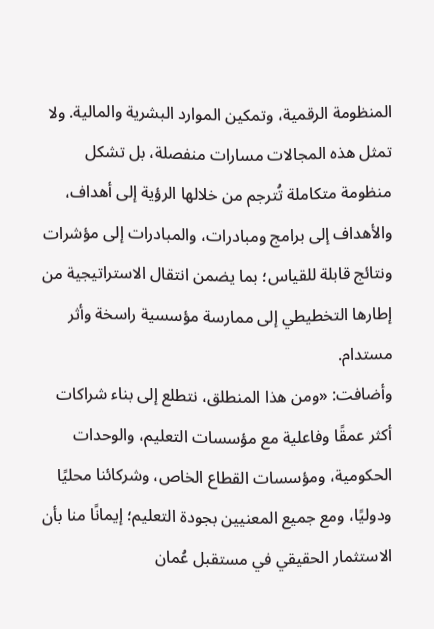المنظومة الرقمية، وتمكين الموارد البشرية والمالية. ولا تمثل هذه المجالات مسارات منفصلة، بل تشكل منظومة متكاملة تُترجم من خلالها الرؤية إلى أهداف، والأهداف إلى برامج ومبادرات، والمبادرات إلى مؤشرات ونتائج قابلة للقياس؛ بما يضمن انتقال الاستراتيجية من إطارها التخطيطي إلى ممارسة مؤسسية راسخة وأثر مستدام.
وأضافت: «ومن هذا المنطلق، نتطلع إلى بناء شراكات أكثر عمقًا وفاعلية مع مؤسسات التعليم، والوحدات الحكومية، ومؤسسات القطاع الخاص، وشركائنا محليًا ودوليًا، ومع جميع المعنيين بجودة التعليم؛ إيمانًا منا بأن الاستثمار الحقيقي في مستقبل عُمان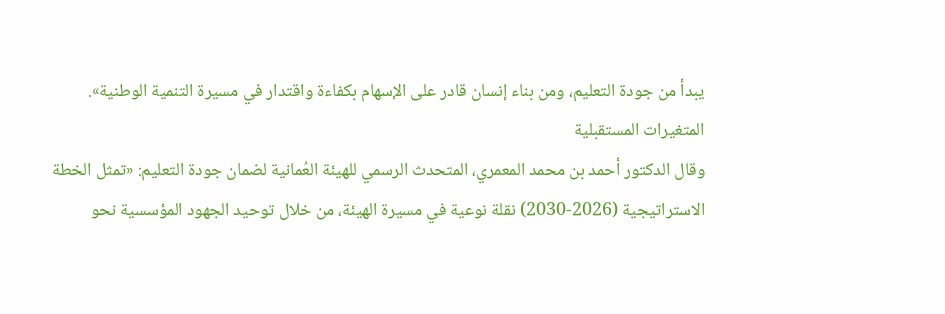يبدأ من جودة التعليم، ومن بناء إنسان قادر على الإسهام بكفاءة واقتدار في مسيرة التنمية الوطنية».
المتغيرات المستقبلية
وقال الدكتور أحمد بن محمد المعمري، المتحدث الرسمي للهيئة العُمانية لضمان جودة التعليم: «تمثل الخطة الاستراتيجية (2026-2030) نقلة نوعية في مسيرة الهيئة، من خلال توحيد الجهود المؤسسية نحو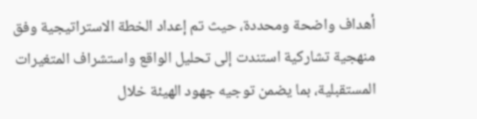أهداف واضحة ومحددة، حيث تم إعداد الخطة الاستراتيجية وفق منهجية تشاركية استندت إلى تحليل الواقع واستشراف المتغيرات المستقبلية، بما يضمن توجيه جهود الهيئة خلال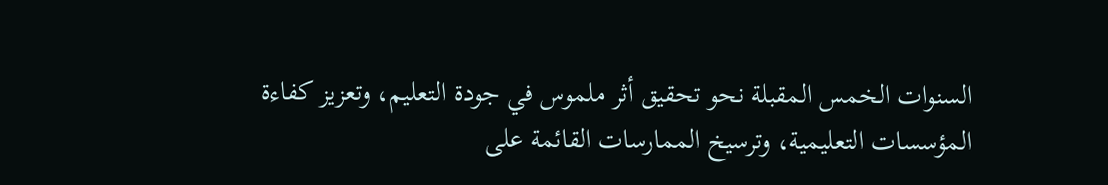السنوات الخمس المقبلة نحو تحقيق أثر ملموس في جودة التعليم، وتعزيز كفاءة المؤسسات التعليمية، وترسيخ الممارسات القائمة على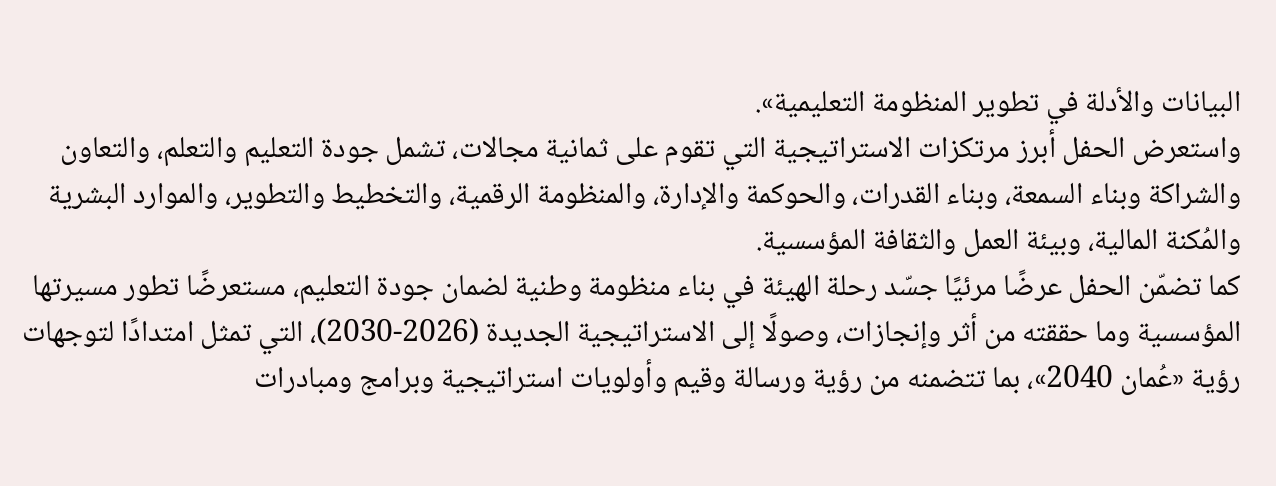البيانات والأدلة في تطوير المنظومة التعليمية».
واستعرض الحفل أبرز مرتكزات الاستراتيجية التي تقوم على ثمانية مجالات، تشمل جودة التعليم والتعلم، والتعاون والشراكة وبناء السمعة، وبناء القدرات، والحوكمة والإدارة، والمنظومة الرقمية، والتخطيط والتطوير، والموارد البشرية والمُكنة المالية، وبيئة العمل والثقافة المؤسسية.
كما تضمّن الحفل عرضًا مرئيًا جسّد رحلة الهيئة في بناء منظومة وطنية لضمان جودة التعليم، مستعرضًا تطور مسيرتها المؤسسية وما حققته من أثر وإنجازات، وصولًا إلى الاستراتيجية الجديدة (2026-2030)، التي تمثل امتدادًا لتوجهات رؤية «عُمان 2040»، بما تتضمنه من رؤية ورسالة وقيم وأولويات استراتيجية وبرامج ومبادرات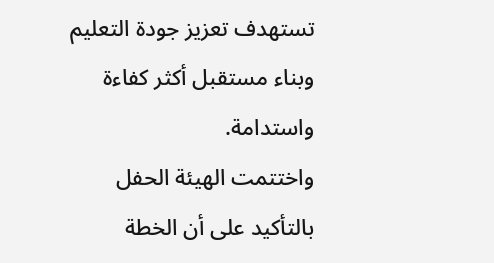تستهدف تعزيز جودة التعليم وبناء مستقبل أكثر كفاءة واستدامة.
واختتمت الهيئة الحفل بالتأكيد على أن الخطة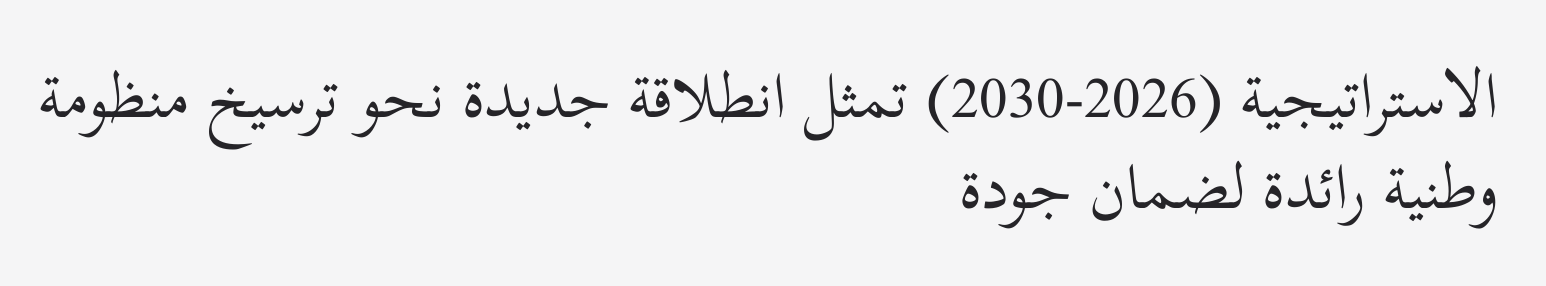الاستراتيجية (2026-2030) تمثل انطلاقة جديدة نحو ترسيخ منظومة وطنية رائدة لضمان جودة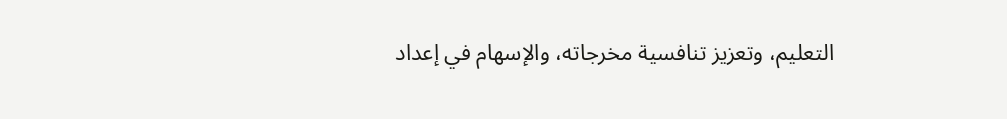التعليم، وتعزيز تنافسية مخرجاته، والإسهام في إعداد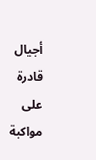أجيال قادرة على مواكبة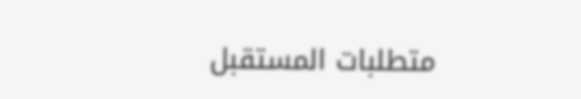متطلبات المستقبل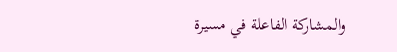والمشاركة الفاعلة في مسيرة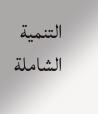التنمية الشاملة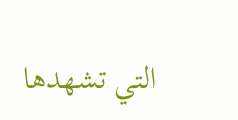التي تشهدها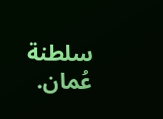سلطنة عُمان.